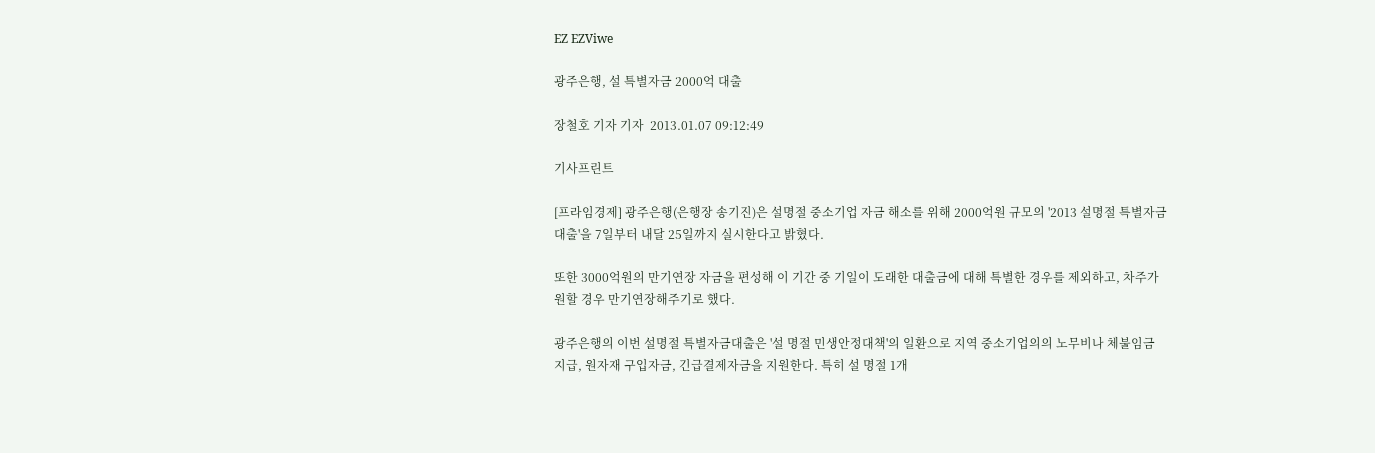EZ EZViwe

광주은행, 설 특별자금 2000억 대출

장철호 기자 기자  2013.01.07 09:12:49

기사프린트

[프라임경제] 광주은행(은행장 송기진)은 설명절 중소기업 자금 해소를 위해 2000억원 규모의 '2013 설명절 특별자금대출'을 7일부터 내달 25일까지 실시한다고 밝혔다.

또한 3000억원의 만기연장 자금을 편성해 이 기간 중 기일이 도래한 대출금에 대해 특별한 경우를 제외하고, 차주가 원할 경우 만기연장해주기로 했다.

광주은행의 이번 설명절 특별자금대출은 '설 명절 민생안정대책'의 일환으로 지역 중소기업의의 노무비나 체불임금 지급, 원자재 구입자금, 긴급결제자금을 지원한다. 특히 설 명절 1개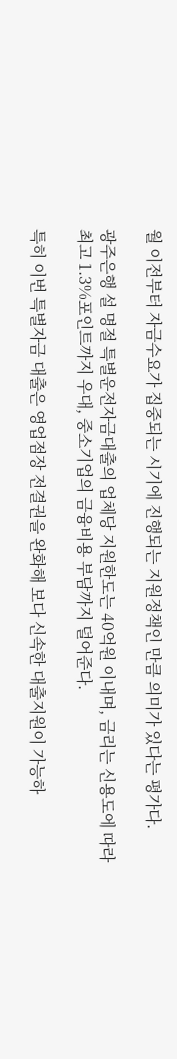월 이전부터 자금수요가 집중되는 시기에 진행되는 지원정책인 만큼 의미가 있다는 평가다.

광주은행 설 명절 특별운전자금대출의 업체당 지원한도는 40억원 이내며, 금리는 신용도에 따라 최고 1.3%포인트까지 우대, 중소기업의 금융비용 부담까지 덜어준다.

특히 이번 특별자금 대출은 영업점장 전결권을 완화해 보다 신속한 대출지원이 가능하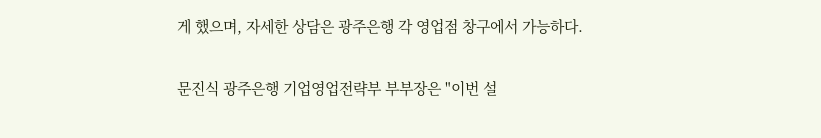게 했으며, 자세한 상담은 광주은행 각 영업점 창구에서 가능하다.

문진식 광주은행 기업영업전략부 부부장은 "이번 설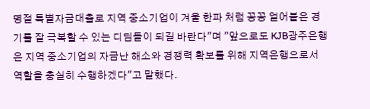명절 특별자금대출로 지역 중소기업이 겨울 한파 처럼 꽁꽁 얼어붙은 경기를 잘 극복할 수 있는 디딤돌이 되길 바란다"며 "앞으로도 KJB광주은행은 지역 중소기업의 자금난 해소와 경쟁력 확보를 위해 지역은행으로서 역할을 충실히 수행하겠다"고 말했다.